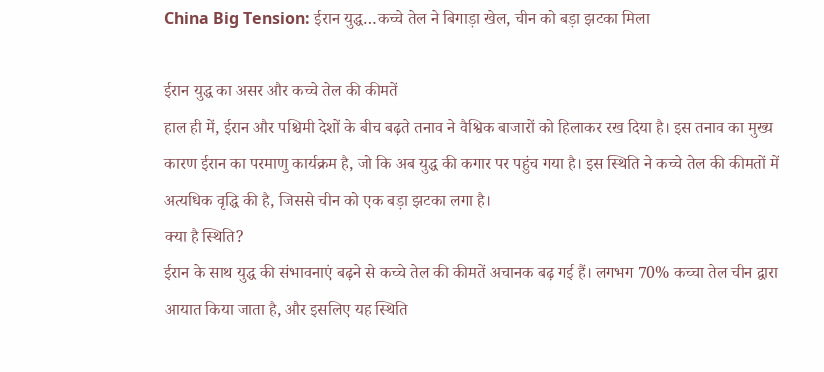China Big Tension: ईरान युद्ध…कच्चे तेल ने बिगाड़ा खेल, चीन को बड़ा झटका मिला

ईरान युद्ध का असर और कच्चे तेल की कीमतें
हाल ही में, ईरान और पश्चिमी देशों के बीच बढ़ते तनाव ने वैश्विक बाजारों को हिलाकर रख दिया है। इस तनाव का मुख्य कारण ईरान का परमाणु कार्यक्रम है, जो कि अब युद्ध की कगार पर पहुंच गया है। इस स्थिति ने कच्चे तेल की कीमतों में अत्यधिक वृद्धि की है, जिससे चीन को एक बड़ा झटका लगा है।
क्या है स्थिति?
ईरान के साथ युद्ध की संभावनाएं बढ़ने से कच्चे तेल की कीमतें अचानक बढ़ गई हैं। लगभग 70% कच्चा तेल चीन द्वारा आयात किया जाता है, और इसलिए यह स्थिति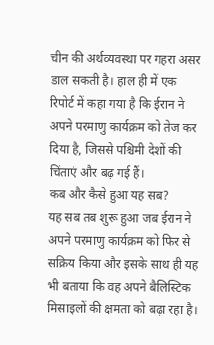चीन की अर्थव्यवस्था पर गहरा असर डाल सकती है। हाल ही में एक रिपोर्ट में कहा गया है कि ईरान ने अपने परमाणु कार्यक्रम को तेज कर दिया है, जिससे पश्चिमी देशों की चिंताएं और बढ़ गई हैं।
कब और कैसे हुआ यह सब?
यह सब तब शुरू हुआ जब ईरान ने अपने परमाणु कार्यक्रम को फिर से सक्रिय किया और इसके साथ ही यह भी बताया कि वह अपने बैलिस्टिक मिसाइलों की क्षमता को बढ़ा रहा है।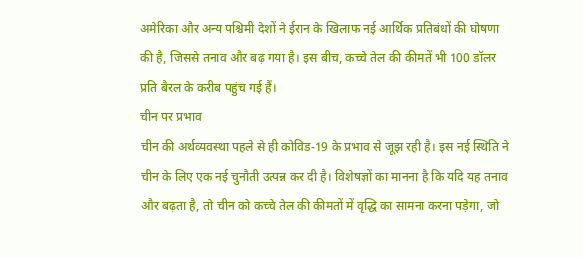अमेरिका और अन्य पश्चिमी देशों ने ईरान के खिलाफ नई आर्थिक प्रतिबंधों की घोषणा की है, जिससे तनाव और बढ़ गया है। इस बीच, कच्चे तेल की कीमतें भी 100 डॉलर प्रति बैरल के करीब पहुंच गई हैं।
चीन पर प्रभाव
चीन की अर्थव्यवस्था पहले से ही कोविड-19 के प्रभाव से जूझ रही है। इस नई स्थिति ने चीन के लिए एक नई चुनौती उत्पन्न कर दी है। विशेषज्ञों का मानना है कि यदि यह तनाव और बढ़ता है, तो चीन को कच्चे तेल की कीमतों में वृद्धि का सामना करना पड़ेगा, जो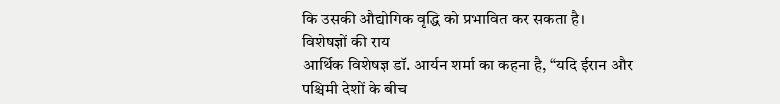कि उसकी औद्योगिक वृद्धि को प्रभावित कर सकता है।
विशेषज्ञों की राय
आर्थिक विशेषज्ञ डॉ. आर्यन शर्मा का कहना है, “यदि ईरान और पश्चिमी देशों के बीच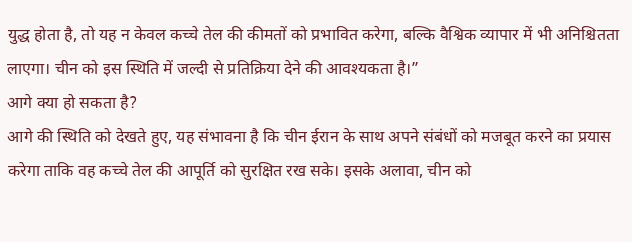युद्ध होता है, तो यह न केवल कच्चे तेल की कीमतों को प्रभावित करेगा, बल्कि वैश्विक व्यापार में भी अनिश्चितता लाएगा। चीन को इस स्थिति में जल्दी से प्रतिक्रिया देने की आवश्यकता है।”
आगे क्या हो सकता है?
आगे की स्थिति को देखते हुए, यह संभावना है कि चीन ईरान के साथ अपने संबंधों को मजबूत करने का प्रयास करेगा ताकि वह कच्चे तेल की आपूर्ति को सुरक्षित रख सके। इसके अलावा, चीन को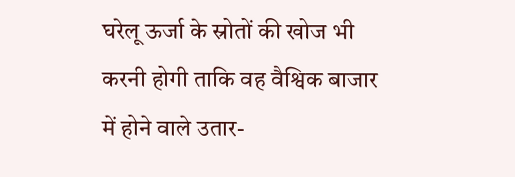घरेलू ऊर्जा के स्रोतों की खोज भी करनी होगी ताकि वह वैश्विक बाजार में होने वाले उतार-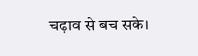चढ़ाव से बच सके।